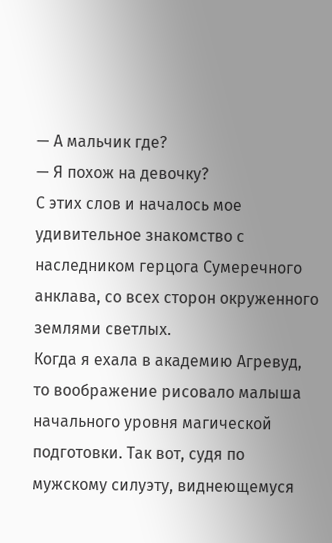— А мальчик где?
— Я похож на девочку?
С этих слов и началось мое удивительное знакомство с наследником герцога Сумеречного анклава, со всех сторон окруженного землями светлых.
Когда я ехала в академию Агревуд, то воображение рисовало малыша начального уровня магической подготовки. Так вот, судя по мужскому силуэту, виднеющемуся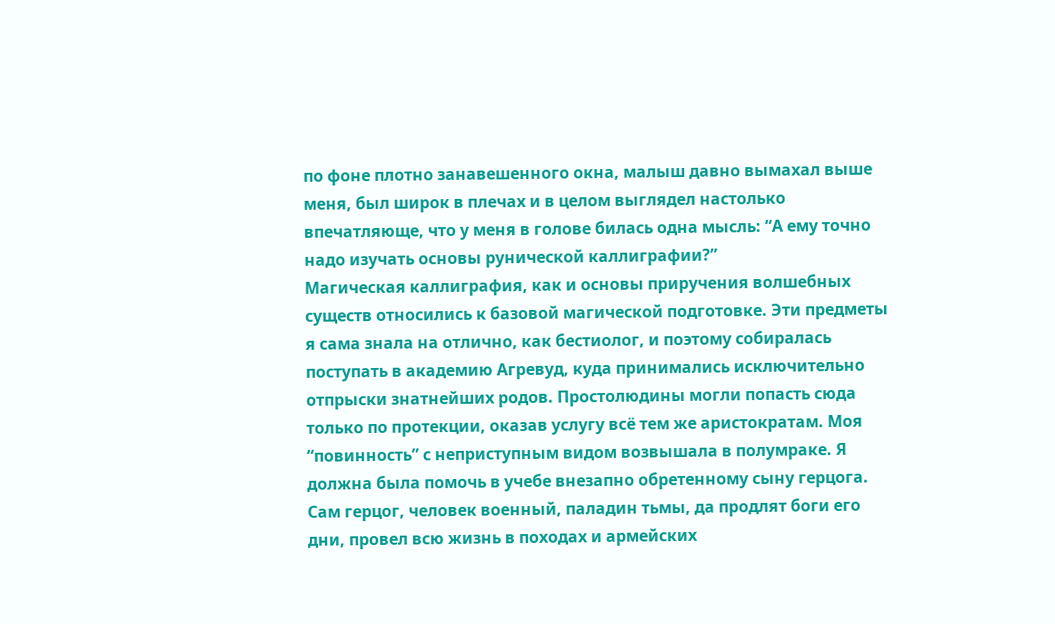по фоне плотно занавешенного окна, малыш давно вымахал выше меня, был широк в плечах и в целом выглядел настолько впечатляюще, что у меня в голове билась одна мысль: “А ему точно надо изучать основы рунической каллиграфии?”
Магическая каллиграфия, как и основы приручения волшебных существ относились к базовой магической подготовке. Эти предметы я сама знала на отлично, как бестиолог, и поэтому собиралась поступать в академию Агревуд, куда принимались исключительно отпрыски знатнейших родов. Простолюдины могли попасть сюда только по протекции, оказав услугу всё тем же аристократам. Моя “повинность” с неприступным видом возвышала в полумраке. Я должна была помочь в учебе внезапно обретенному сыну герцога.
Сам герцог, человек военный, паладин тьмы, да продлят боги его дни, провел всю жизнь в походах и армейских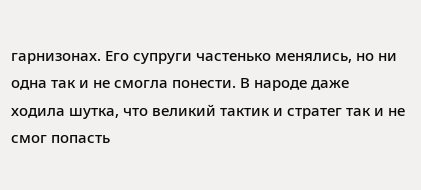гарнизонах. Его супруги частенько менялись, но ни одна так и не смогла понести. В народе даже ходила шутка, что великий тактик и стратег так и не смог попасть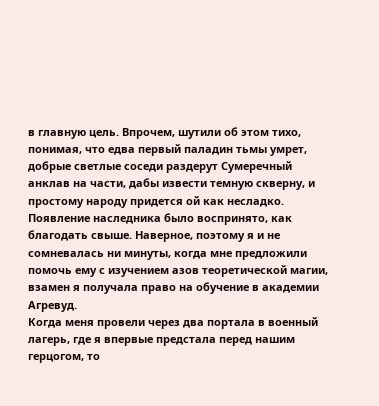в главную цель. Впрочем, шутили об этом тихо, понимая, что едва первый паладин тьмы умрет, добрые светлые соседи раздерут Сумеречный анклав на части, дабы извести темную скверну, и простому народу придется ой как несладко.
Появление наследника было воспринято, как благодать свыше. Наверное, поэтому я и не сомневалась ни минуты, когда мне предложили помочь ему с изучением азов теоретической магии, взамен я получала право на обучение в академии Агревуд.
Когда меня провели через два портала в военный лагерь, где я впервые предстала перед нашим герцогом, то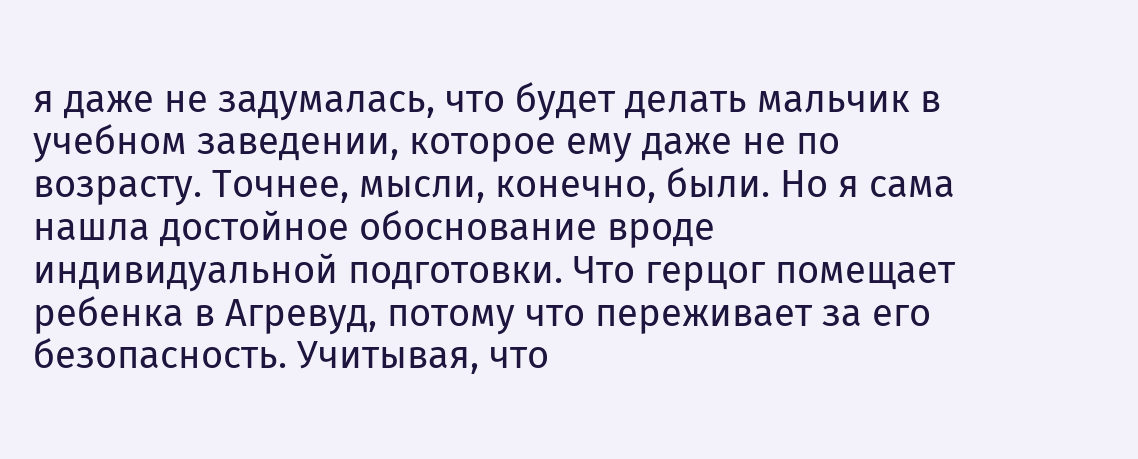я даже не задумалась, что будет делать мальчик в учебном заведении, которое ему даже не по возрасту. Точнее, мысли, конечно, были. Но я сама нашла достойное обоснование вроде индивидуальной подготовки. Что герцог помещает ребенка в Агревуд, потому что переживает за его безопасность. Учитывая, что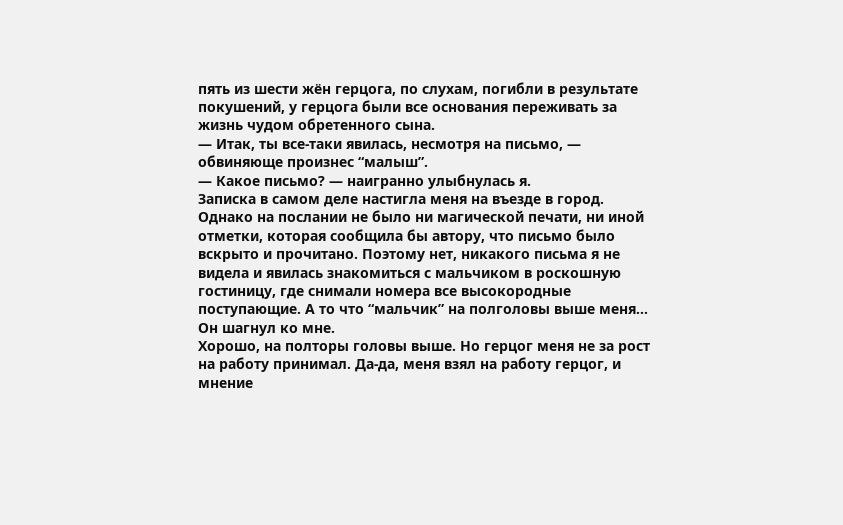пять из шести жён герцога, по слухам, погибли в результате покушений, у герцога были все основания переживать за жизнь чудом обретенного сына.
— Итак, ты все-таки явилась, несмотря на письмо, — обвиняюще произнес “малыш”.
— Какое письмо? — наигранно улыбнулась я.
Записка в самом деле настигла меня на въезде в город. Однако на послании не было ни магической печати, ни иной отметки, которая сообщила бы автору, что письмо было вскрыто и прочитано. Поэтому нет, никакого письма я не видела и явилась знакомиться с мальчиком в роскошную гостиницу, где снимали номера все высокородные поступающие. А то что “мальчик” на полголовы выше меня…
Он шагнул ко мне.
Хорошо, на полторы головы выше. Но герцог меня не за рост на работу принимал. Да-да, меня взял на работу герцог, и мнение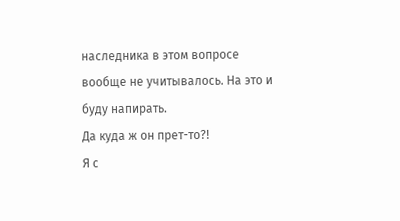наследника в этом вопросе вообще не учитывалось. На это и буду напирать.
Да куда ж он прет-то?!
Я с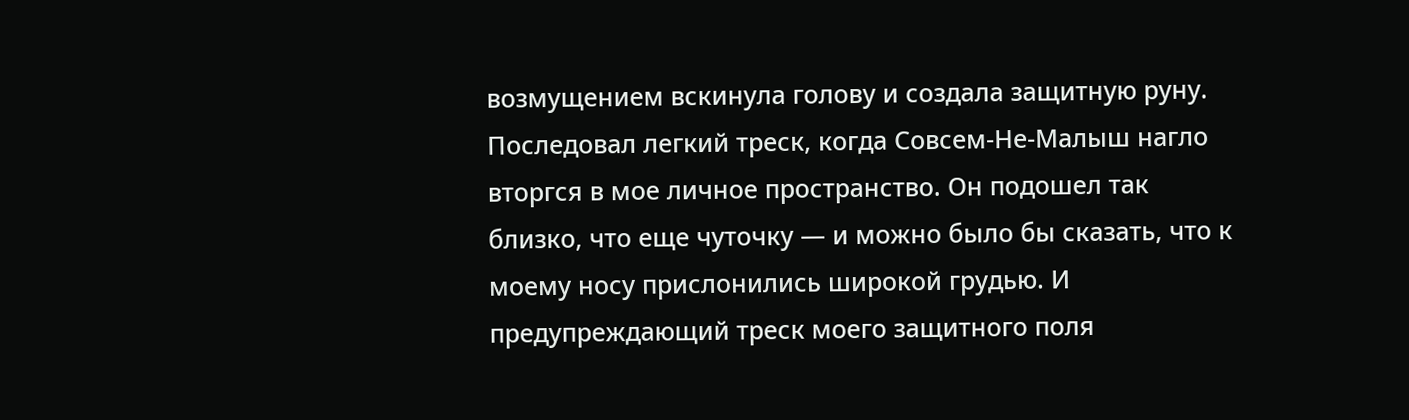возмущением вскинула голову и создала защитную руну. Последовал легкий треск, когда Совсем-Не-Малыш нагло вторгся в мое личное пространство. Он подошел так близко, что еще чуточку — и можно было бы сказать, что к моему носу прислонились широкой грудью. И предупреждающий треск моего защитного поля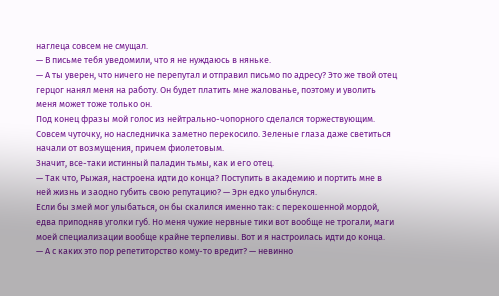наглеца совсем не смущал.
— В письме тебя уведомили, что я не нуждаюсь в няньке.
— А ты уверен, что ничего не перепутал и отправил письмо по адресу? Это же твой отец герцог нанял меня на работу. Он будет платить мне жалованье, поэтому и уволить меня может тоже только он.
Под конец фразы мой голос из нейтрально-чопорного сделался торжествующим. Совсем чуточку, но наследничка заметно перекосило. Зеленые глаза даже светиться начали от возмущения, причем фиолетовым.
Значит, все-таки истинный паладин тьмы, как и его отец.
— Так что, Рыжая, настроена идти до конца? Поступить в академию и портить мне в ней жизнь и заодно губить свою репутацию? — Эрн едко улыбнулся.
Если бы змей мог улыбаться, он бы скалился именно так: с перекошенной мордой, едва приподняв уголки губ. Но меня чужие нервные тики вот вообще не трогали, маги моей специализации вообще крайне терпеливы. Вот и я настроилась идти до конца.
— А с каких это пор репетиторство кому-то вредит? — невинно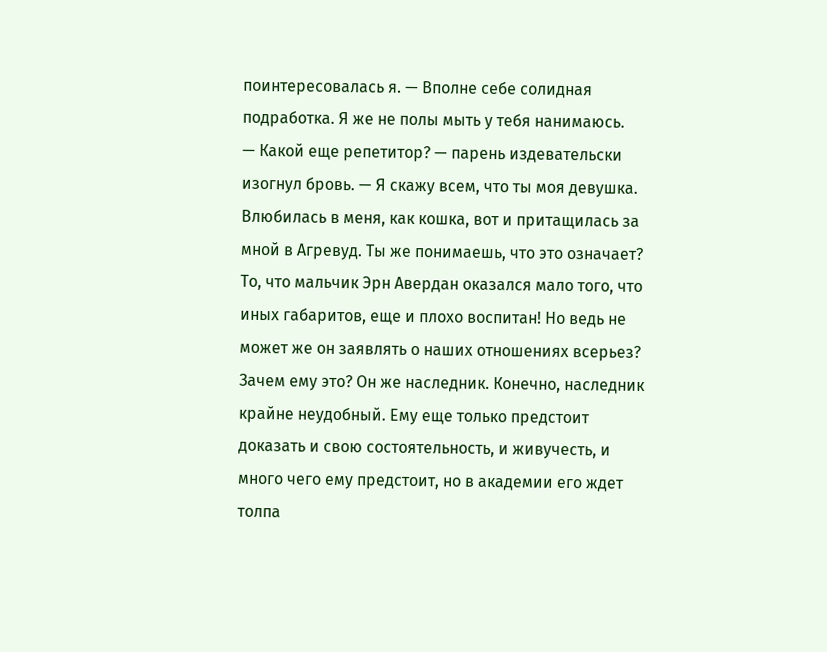поинтересовалась я. — Вполне себе солидная подработка. Я же не полы мыть у тебя нанимаюсь.
— Какой еще репетитор? — парень издевательски изогнул бровь. — Я скажу всем, что ты моя девушка. Влюбилась в меня, как кошка, вот и притащилась за мной в Агревуд. Ты же понимаешь, что это означает?
То, что мальчик Эрн Авердан оказался мало того, что иных габаритов, еще и плохо воспитан! Но ведь не может же он заявлять о наших отношениях всерьез? Зачем ему это? Он же наследник. Конечно, наследник крайне неудобный. Ему еще только предстоит доказать и свою состоятельность, и живучесть, и много чего ему предстоит, но в академии его ждет толпа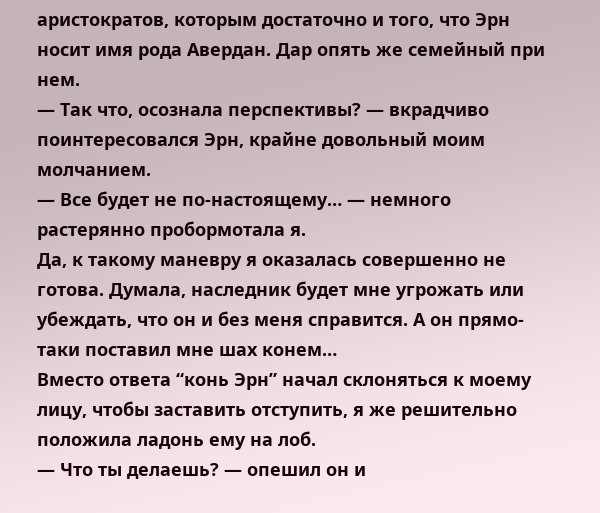аристократов, которым достаточно и того, что Эрн носит имя рода Авердан. Дар опять же семейный при нем.
— Так что, осознала перспективы? — вкрадчиво поинтересовался Эрн, крайне довольный моим молчанием.
— Все будет не по-настоящему… — немного растерянно пробормотала я.
Да, к такому маневру я оказалась совершенно не готова. Думала, наследник будет мне угрожать или убеждать, что он и без меня справится. А он прямо-таки поставил мне шах конем…
Вместо ответа “конь Эрн” начал склоняться к моему лицу, чтобы заставить отступить, я же решительно положила ладонь ему на лоб.
— Что ты делаешь? — опешил он и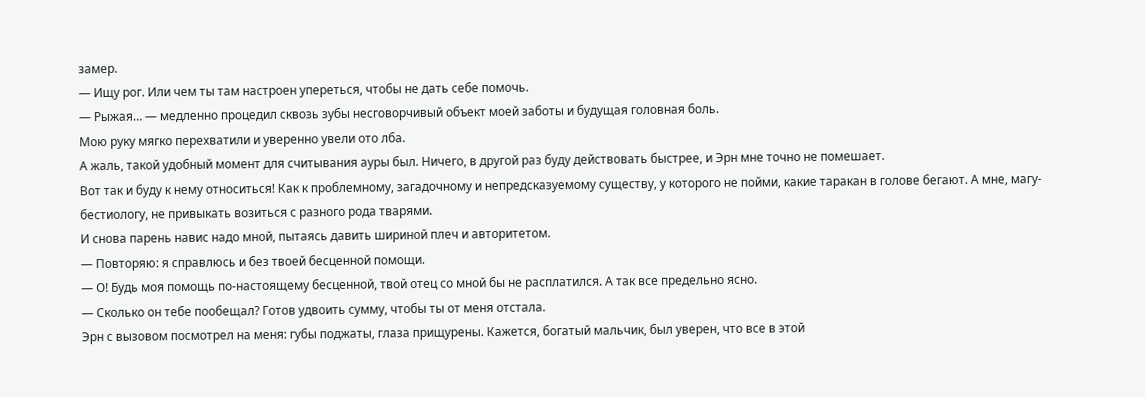замер.
— Ищу рог. Или чем ты там настроен упереться, чтобы не дать себе помочь.
— Рыжая… — медленно процедил сквозь зубы несговорчивый объект моей заботы и будущая головная боль.
Мою руку мягко перехватили и уверенно увели ото лба.
А жаль, такой удобный момент для считывания ауры был. Ничего, в другой раз буду действовать быстрее, и Эрн мне точно не помешает.
Вот так и буду к нему относиться! Как к проблемному, загадочному и непредсказуемому существу, у которого не пойми, какие таракан в голове бегают. А мне, магу-бестиологу, не привыкать возиться с разного рода тварями.
И снова парень навис надо мной, пытаясь давить шириной плеч и авторитетом.
— Повторяю: я справлюсь и без твоей бесценной помощи.
— О! Будь моя помощь по-настоящему бесценной, твой отец со мной бы не расплатился. А так все предельно ясно.
— Сколько он тебе пообещал? Готов удвоить сумму, чтобы ты от меня отстала.
Эрн с вызовом посмотрел на меня: губы поджаты, глаза прищурены. Кажется, богатый мальчик, был уверен, что все в этой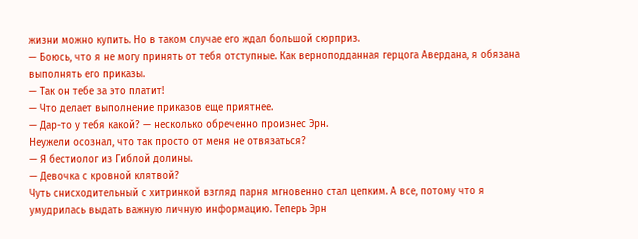жизни можно купить. Но в таком случае его ждал большой сюрприз.
— Боюсь, что я не могу принять от тебя отступные. Как верноподданная герцога Авердана, я обязана выполнять его приказы.
— Так он тебе за это платит!
— Что делает выполнение приказов еще приятнее.
— Дар-то у тебя какой? — несколько обреченно произнес Эрн.
Неужели осознал, что так просто от меня не отвязаться?
— Я бестиолог из Гиблой долины.
— Девочка с кровной клятвой?
Чуть снисходительный с хитринкой взгляд парня мгновенно стал цепким. А все, потому что я умудрилась выдать важную личную информацию. Теперь Эрн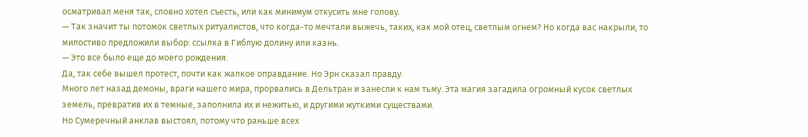осматривал меня так, словно хотел съесть, или как минимум откусить мне голову.
— Так значит ты потомок светлых ритуалистов, что когда-то мечтали выжечь, таких, как мой отец, светлым огнем? Но когда вас накрыли, то милостиво предложили выбор: ссылка в Гиблую долину или казнь.
— Это все было еще до моего рождения.
Да, так себе вышел протест, почти как жалкое оправдание. Но Эрн сказал правду.
Много лет назад демоны, враги нашего мира, прорвались в Дельтран и занесли к нам тьму. Эта магия загадила огромный кусок светлых земель, превратив их в темные, заполнила их и нежитью, и другими жуткими существами.
Но Сумеречный анклав выстоял, потому что раньше всех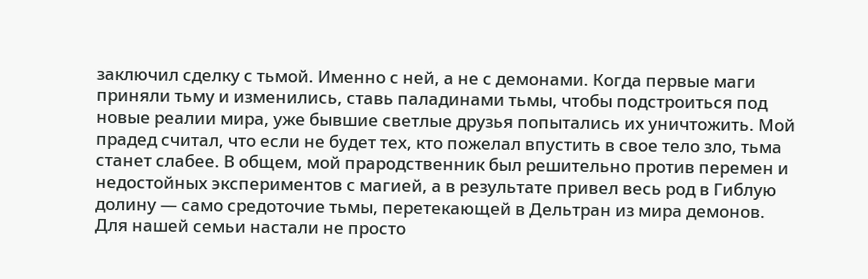заключил сделку с тьмой. Именно с ней, а не с демонами. Когда первые маги приняли тьму и изменились, ставь паладинами тьмы, чтобы подстроиться под новые реалии мира, уже бывшие светлые друзья попытались их уничтожить. Мой прадед считал, что если не будет тех, кто пожелал впустить в свое тело зло, тьма станет слабее. В общем, мой прародственник был решительно против перемен и недостойных экспериментов с магией, а в результате привел весь род в Гиблую долину — само средоточие тьмы, перетекающей в Дельтран из мира демонов.
Для нашей семьи настали не просто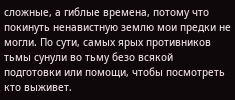сложные, а гиблые времена, потому что покинуть ненавистную землю мои предки не могли. По сути, самых ярых противников тьмы сунули во тьму безо всякой подготовки или помощи, чтобы посмотреть кто выживет.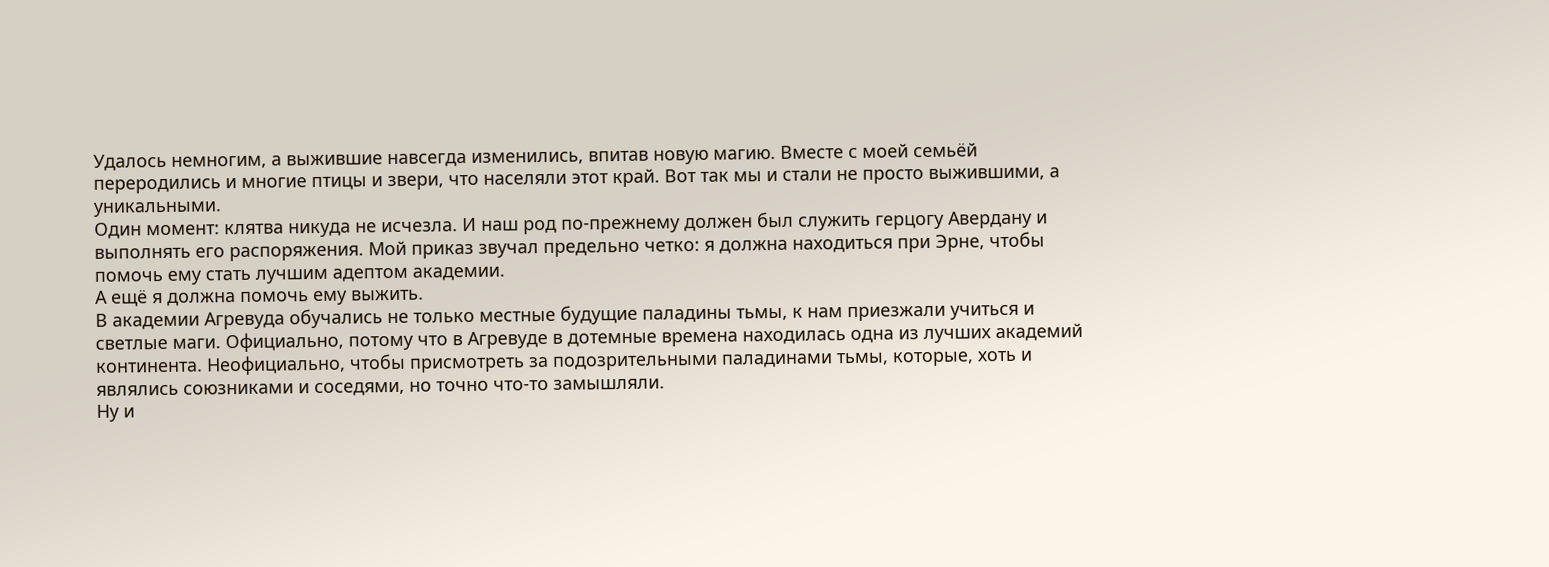Удалось немногим, а выжившие навсегда изменились, впитав новую магию. Вместе с моей семьёй переродились и многие птицы и звери, что населяли этот край. Вот так мы и стали не просто выжившими, а уникальными.
Один момент: клятва никуда не исчезла. И наш род по-прежнему должен был служить герцогу Авердану и выполнять его распоряжения. Мой приказ звучал предельно четко: я должна находиться при Эрне, чтобы помочь ему стать лучшим адептом академии.
А ещё я должна помочь ему выжить.
В академии Агревуда обучались не только местные будущие паладины тьмы, к нам приезжали учиться и светлые маги. Официально, потому что в Агревуде в дотемные времена находилась одна из лучших академий континента. Неофициально, чтобы присмотреть за подозрительными паладинами тьмы, которые, хоть и являлись союзниками и соседями, но точно что-то замышляли.
Ну и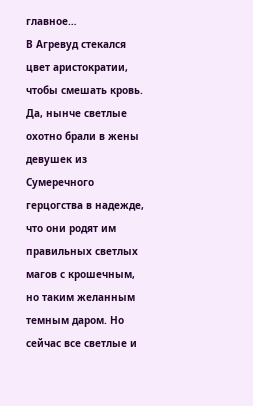главное…
В Агревуд стекался цвет аристократии, чтобы смешать кровь.
Да, нынче светлые охотно брали в жены девушек из Сумеречного герцогства в надежде, что они родят им правильных светлых магов с крошечным, но таким желанным темным даром. Но сейчас все светлые и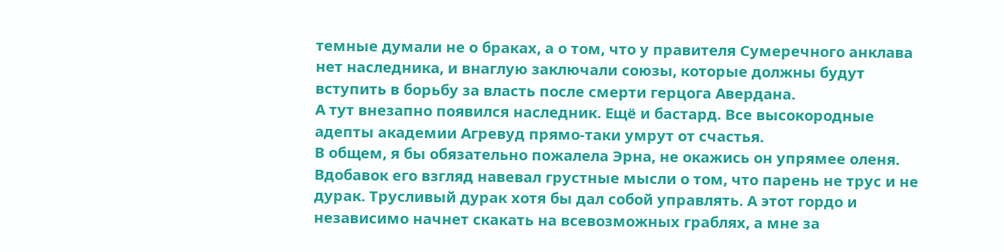темные думали не о браках, а о том, что у правителя Сумеречного анклава нет наследника, и внаглую заключали союзы, которые должны будут вступить в борьбу за власть после смерти герцога Авердана.
А тут внезапно появился наследник. Ещё и бастард. Все высокородные адепты академии Агревуд прямо-таки умрут от счастья.
В общем, я бы обязательно пожалела Эрна, не окажись он упрямее оленя. Вдобавок его взгляд навевал грустные мысли о том, что парень не трус и не дурак. Трусливый дурак хотя бы дал собой управлять. А этот гордо и независимо начнет скакать на всевозможных граблях, а мне за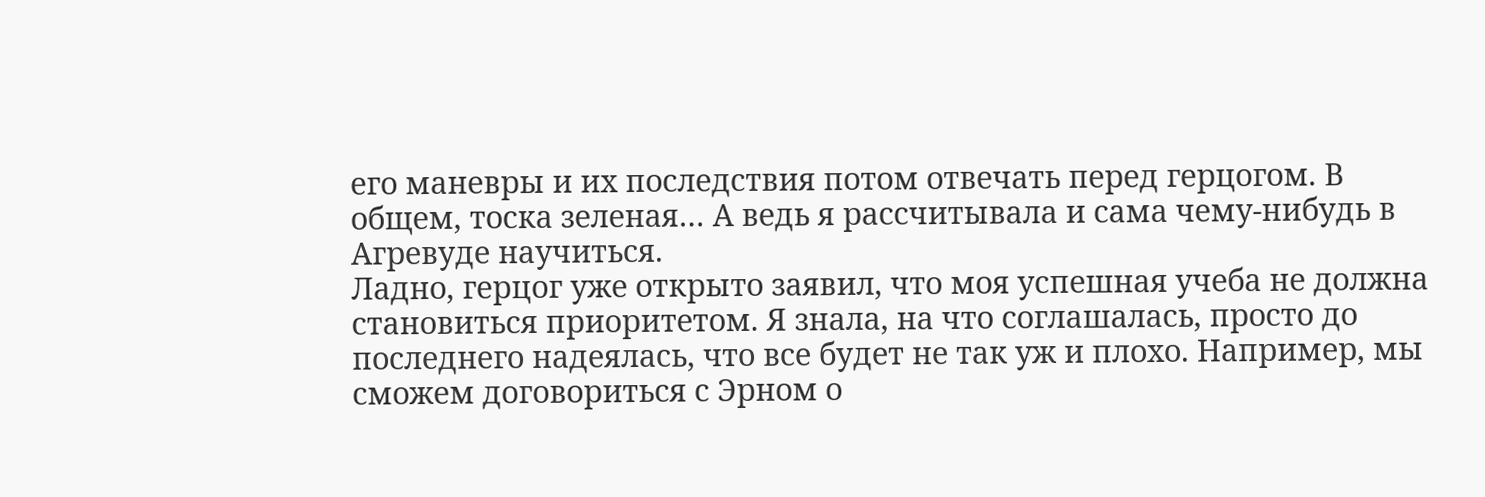его маневры и их последствия потом отвечать перед герцогом. В общем, тоска зеленая… А ведь я рассчитывала и сама чему-нибудь в Агревуде научиться.
Ладно, герцог уже открыто заявил, что моя успешная учеба не должна становиться приоритетом. Я знала, на что соглашалась, просто до последнего надеялась, что все будет не так уж и плохо. Например, мы сможем договориться с Эрном о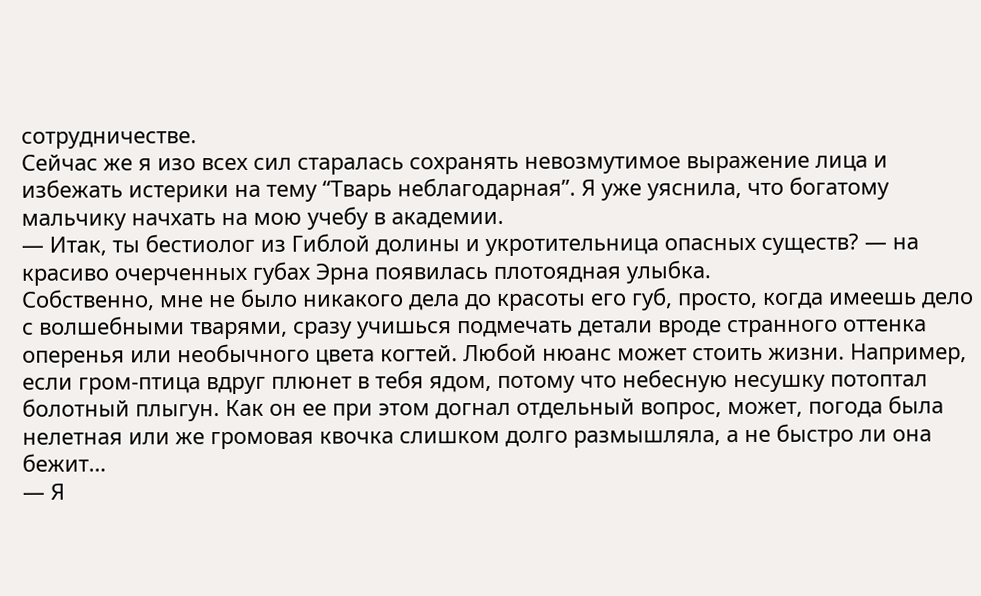сотрудничестве.
Сейчас же я изо всех сил старалась сохранять невозмутимое выражение лица и избежать истерики на тему “Тварь неблагодарная”. Я уже уяснила, что богатому мальчику начхать на мою учебу в академии.
— Итак, ты бестиолог из Гиблой долины и укротительница опасных существ? — на красиво очерченных губах Эрна появилась плотоядная улыбка.
Собственно, мне не было никакого дела до красоты его губ, просто, когда имеешь дело с волшебными тварями, сразу учишься подмечать детали вроде странного оттенка оперенья или необычного цвета когтей. Любой нюанс может стоить жизни. Например, если гром-птица вдруг плюнет в тебя ядом, потому что небесную несушку потоптал болотный плыгун. Как он ее при этом догнал отдельный вопрос, может, погода была нелетная или же громовая квочка слишком долго размышляла, а не быстро ли она бежит…
— Я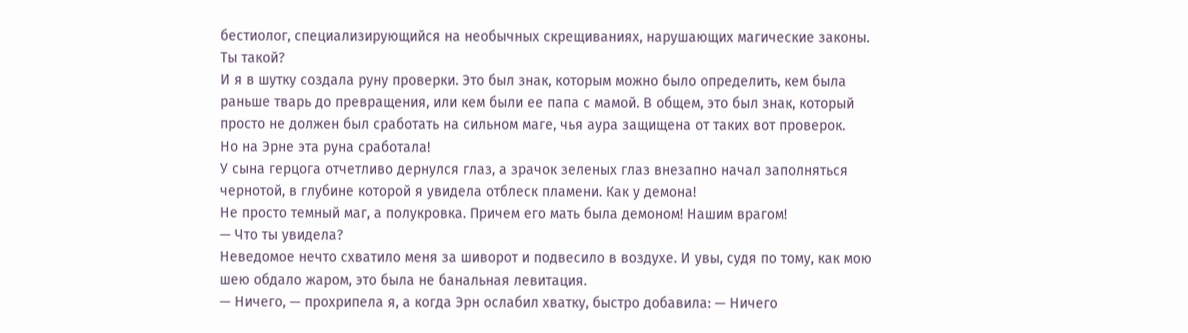бестиолог, специализирующийся на необычных скрещиваниях, нарушающих магические законы. Ты такой?
И я в шутку создала руну проверки. Это был знак, которым можно было определить, кем была раньше тварь до превращения, или кем были ее папа с мамой. В общем, это был знак, который просто не должен был сработать на сильном маге, чья аура защищена от таких вот проверок.
Но на Эрне эта руна сработала!
У сына герцога отчетливо дернулся глаз, а зрачок зеленых глаз внезапно начал заполняться чернотой, в глубине которой я увидела отблеск пламени. Как у демона!
Не просто темный маг, а полукровка. Причем его мать была демоном! Нашим врагом!
— Что ты увидела?
Неведомое нечто схватило меня за шиворот и подвесило в воздухе. И увы, судя по тому, как мою шею обдало жаром, это была не банальная левитация.
— Ничего, — прохрипела я, а когда Эрн ослабил хватку, быстро добавила: — Ничего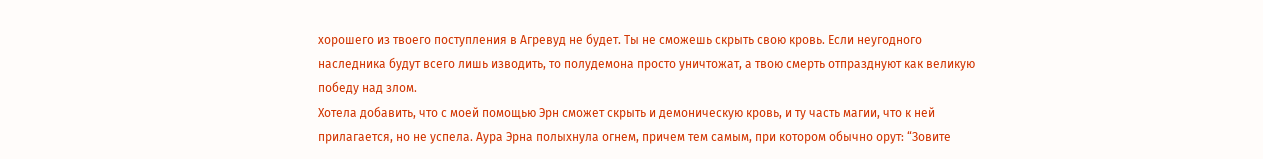хорошего из твоего поступления в Агревуд не будет. Ты не сможешь скрыть свою кровь. Если неугодного наследника будут всего лишь изводить, то полудемона просто уничтожат, а твою смерть отпразднуют как великую победу над злом.
Хотела добавить, что с моей помощью Эрн сможет скрыть и демоническую кровь, и ту часть магии, что к ней прилагается, но не успела. Аура Эрна полыхнула огнем, причем тем самым, при котором обычно орут: “Зовите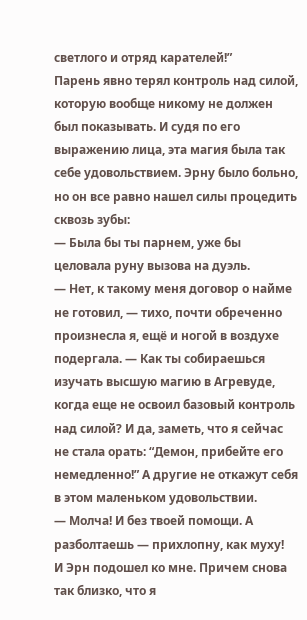светлого и отряд карателей!”
Парень явно терял контроль над силой, которую вообще никому не должен был показывать. И судя по его выражению лица, эта магия была так себе удовольствием. Эрну было больно, но он все равно нашел силы процедить сквозь зубы:
— Была бы ты парнем, уже бы целовала руну вызова на дуэль.
— Нет, к такому меня договор о найме не готовил, — тихо, почти обреченно произнесла я, ещё и ногой в воздухе подергала. — Как ты собираешься изучать высшую магию в Агревуде, когда еще не освоил базовый контроль над силой? И да, заметь, что я сейчас не стала орать: “Демон, прибейте его немедленно!” А другие не откажут себя в этом маленьком удовольствии.
— Молча! И без твоей помощи. А разболтаешь — прихлопну, как муху!
И Эрн подошел ко мне. Причем снова так близко, что я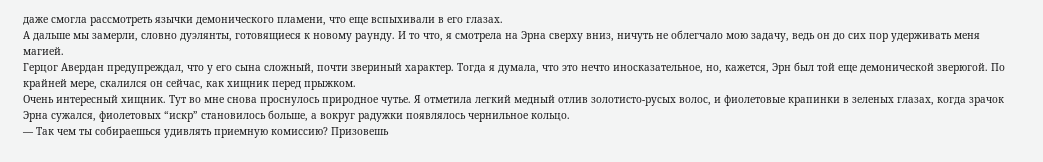даже смогла рассмотреть язычки демонического пламени, что еще вспыхивали в его глазах.
А дальше мы замерли, словно дуэлянты, готовящиеся к новому раунду. И то что, я смотрела на Эрна сверху вниз, ничуть не облегчало мою задачу, ведь он до сих пор удерживать меня магией.
Герцог Авердан предупреждал, что у его сына сложный, почти звериный характер. Тогда я думала, что это нечто иносказательное, но, кажется, Эрн был той еще демонической зверюгой. По крайней мере, скалился он сейчас, как хищник перед прыжком.
Очень интересный хищник. Тут во мне снова проснулось природное чутье. Я отметила легкий медный отлив золотисто-русых волос, и фиолетовые крапинки в зеленых глазах, когда зрачок Эрна сужался, фиолетовых “искр” становилось больше, а вокруг радужки появлялось чернильное кольцо.
— Так чем ты собираешься удивлять приемную комиссию? Призовешь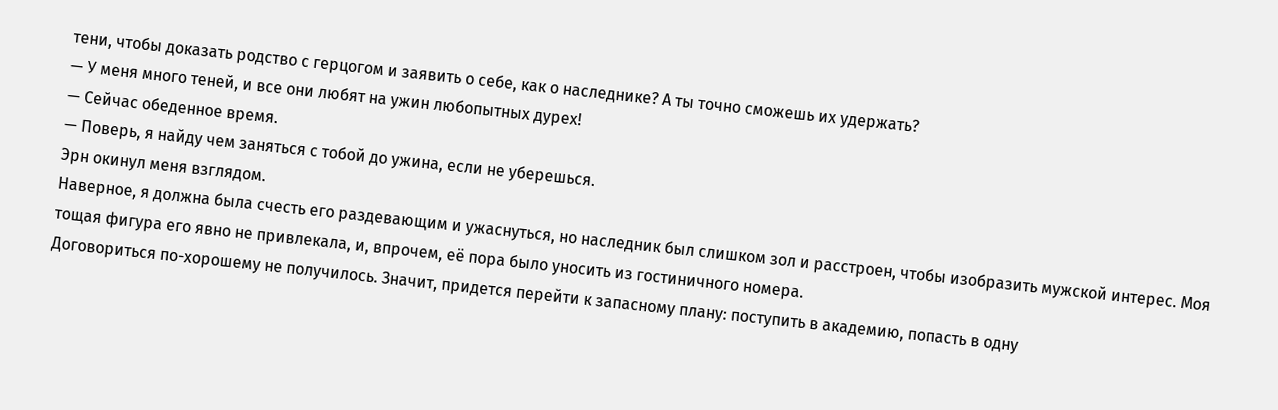тени, чтобы доказать родство с герцогом и заявить о себе, как о наследнике? А ты точно сможешь их удержать?
— У меня много теней, и все они любят на ужин любопытных дурех!
— Сейчас обеденное время.
— Поверь, я найду чем заняться с тобой до ужина, если не уберешься.
Эрн окинул меня взглядом.
Наверное, я должна была счесть его раздевающим и ужаснуться, но наследник был слишком зол и расстроен, чтобы изобразить мужской интерес. Моя тощая фигура его явно не привлекала, и, впрочем, её пора было уносить из гостиничного номера.
Договориться по-хорошему не получилось. Значит, придется перейти к запасному плану: поступить в академию, попасть в одну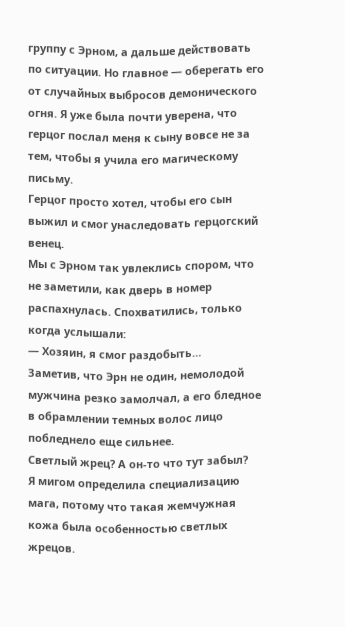группу с Эрном, а дальше действовать по ситуации. Но главное — оберегать его от случайных выбросов демонического огня. Я уже была почти уверена, что герцог послал меня к сыну вовсе не за тем, чтобы я учила его магическому письму.
Герцог просто хотел, чтобы его сын выжил и смог унаследовать герцогский венец.
Мы с Эрном так увлеклись спором, что не заметили, как дверь в номер распахнулась. Спохватились, только когда услышали:
— Хозяин, я смог раздобыть…
Заметив, что Эрн не один, немолодой мужчина резко замолчал, а его бледное в обрамлении темных волос лицо побледнело еще сильнее.
Светлый жрец? А он-то что тут забыл?
Я мигом определила специализацию мага, потому что такая жемчужная кожа была особенностью светлых жрецов.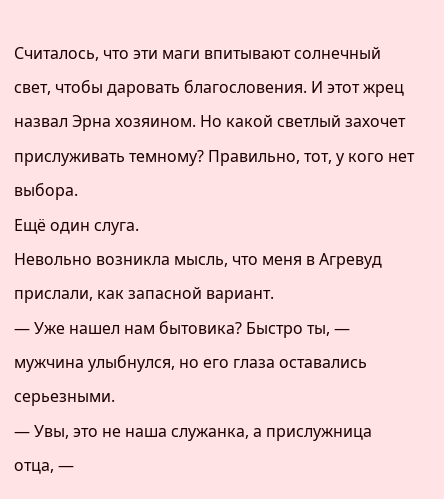Считалось, что эти маги впитывают солнечный свет, чтобы даровать благословения. И этот жрец назвал Эрна хозяином. Но какой светлый захочет прислуживать темному? Правильно, тот, у кого нет выбора.
Ещё один слуга.
Невольно возникла мысль, что меня в Агревуд прислали, как запасной вариант.
— Уже нашел нам бытовика? Быстро ты, — мужчина улыбнулся, но его глаза оставались серьезными.
— Увы, это не наша служанка, а прислужница отца, —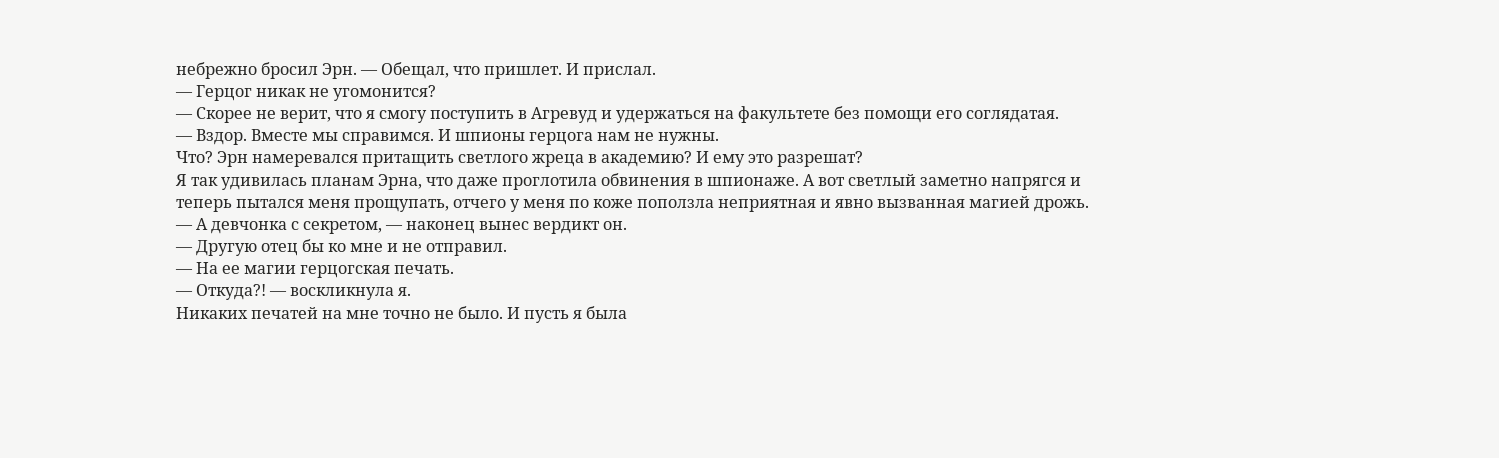небрежно бросил Эрн. — Обещал, что пришлет. И прислал.
— Герцог никак не угомонится?
— Скорее не верит, что я смогу поступить в Агревуд и удержаться на факультете без помощи его соглядатая.
— Вздор. Вместе мы справимся. И шпионы герцога нам не нужны.
Что? Эрн намеревался притащить светлого жреца в академию? И ему это разрешат?
Я так удивилась планам Эрна, что даже проглотила обвинения в шпионаже. А вот светлый заметно напрягся и теперь пытался меня прощупать, отчего у меня по коже поползла неприятная и явно вызванная магией дрожь.
— А девчонка с секретом, — наконец вынес вердикт он.
— Другую отец бы ко мне и не отправил.
— На ее магии герцогская печать.
— Откуда?! — воскликнула я.
Никаких печатей на мне точно не было. И пусть я была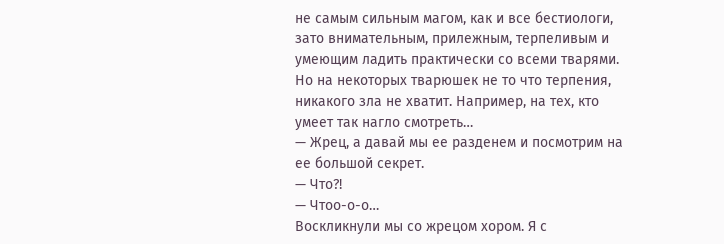не самым сильным магом, как и все бестиологи, зато внимательным, прилежным, терпеливым и умеющим ладить практически со всеми тварями.
Но на некоторых тварюшек не то что терпения, никакого зла не хватит. Например, на тех, кто умеет так нагло смотреть…
— Жрец, а давай мы ее разденем и посмотрим на ее большой секрет.
— Что?!
— Чтоо-о-о…
Воскликнули мы со жрецом хором. Я с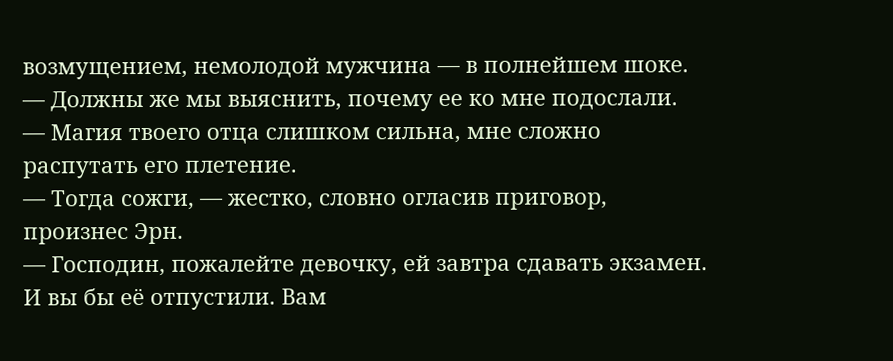возмущением, немолодой мужчина — в полнейшем шоке.
— Должны же мы выяснить, почему ее ко мне подослали.
— Магия твоего отца слишком сильна, мне сложно распутать его плетение.
— Тогда сожги, — жестко, словно огласив приговор, произнес Эрн.
— Господин, пожалейте девочку, ей завтра сдавать экзамен. И вы бы её отпустили. Вам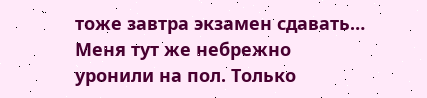тоже завтра экзамен сдавать…
Меня тут же небрежно уронили на пол. Только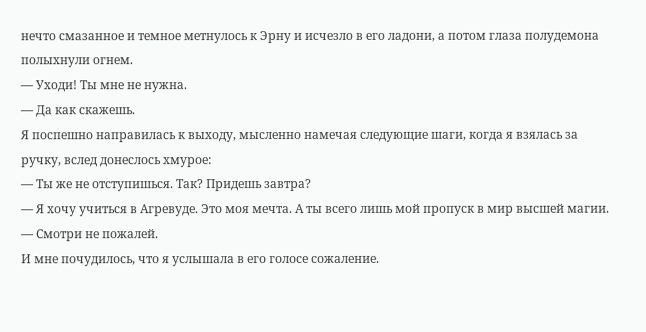нечто смазанное и темное метнулось к Эрну и исчезло в его ладони, а потом глаза полудемона полыхнули огнем.
— Уходи! Ты мне не нужна.
— Да как скажешь.
Я поспешно направилась к выходу, мысленно намечая следующие шаги, когда я взялась за ручку, вслед донеслось хмурое:
— Ты же не отступишься. Так? Придешь завтра?
— Я хочу учиться в Агревуде. Это моя мечта. А ты всего лишь мой пропуск в мир высшей магии.
— Смотри не пожалей.
И мне почудилось, что я услышала в его голосе сожаление.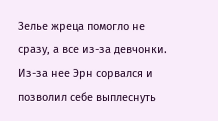Зелье жреца помогло не сразу, а все из-за девчонки. Из-за нее Эрн сорвался и позволил себе выплеснуть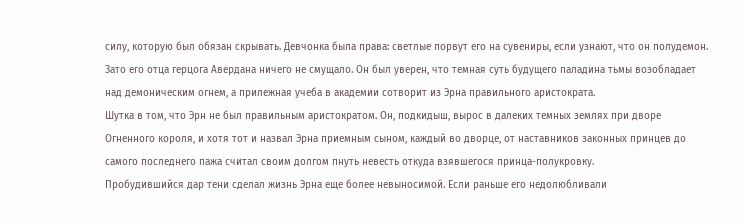силу, которую был обязан скрывать. Девчонка была права: светлые порвут его на сувениры, если узнают, что он полудемон. Зато его отца герцога Авердана ничего не смущало. Он был уверен, что темная суть будущего паладина тьмы возобладает над демоническим огнем, а прилежная учеба в академии сотворит из Эрна правильного аристократа.
Шутка в том, что Эрн не был правильным аристократом. Он, подкидыш, вырос в далеких темных землях при дворе Огненного короля, и хотя тот и назвал Эрна приемным сыном, каждый во дворце, от наставников законных принцев до самого последнего пажа считал своим долгом пнуть невесть откуда взявшегося принца-полукровку.
Пробудившийся дар тени сделал жизнь Эрна еще более невыносимой. Если раньше его недолюбливали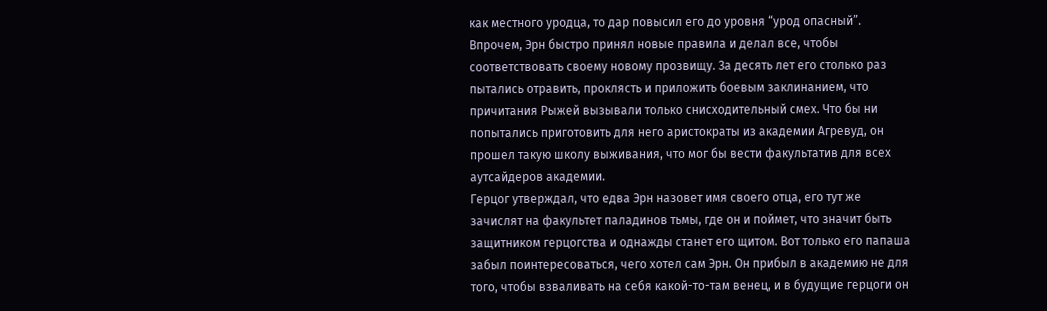как местного уродца, то дар повысил его до уровня “урод опасный”. Впрочем, Эрн быстро принял новые правила и делал все, чтобы соответствовать своему новому прозвищу. За десять лет его столько раз пытались отравить, проклясть и приложить боевым заклинанием, что причитания Рыжей вызывали только снисходительный смех. Что бы ни попытались приготовить для него аристократы из академии Агревуд, он прошел такую школу выживания, что мог бы вести факультатив для всех аутсайдеров академии.
Герцог утверждал, что едва Эрн назовет имя своего отца, его тут же зачислят на факультет паладинов тьмы, где он и поймет, что значит быть защитником герцогства и однажды станет его щитом. Вот только его папаша забыл поинтересоваться, чего хотел сам Эрн. Он прибыл в академию не для того, чтобы взваливать на себя какой-то-там венец, и в будущие герцоги он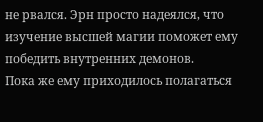не рвался. Эрн просто надеялся, что изучение высшей магии поможет ему победить внутренних демонов.
Пока же ему приходилось полагаться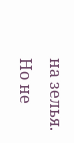на зелья. Но не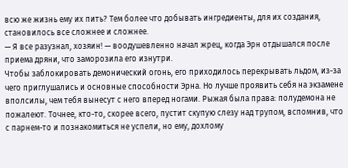всю же жизнь ему их пить? Тем более что добывать ингредиенты, для их создания, становилось все сложнее и сложнее.
— Я все разузнал, хозяин! — воодушевленно начал жрец, когда Эрн отдышался после приема дряни, что заморозила его изнутри.
Чтобы заблокировать демонический огонь, его приходилось перекрывать льдом, из-за чего приглушались и основные способности Эрна. Но лучше проявить себя на экзамене вполсилы, чем тебя вынесут с него вперед ногами. Рыжая была права: полудемона не пожалеют. Точнее, кто-то, скорее всего, пустит скупую слезу над трупом, вспомнив, что с парнем-то и познакомиться не успели, но ему, дохлому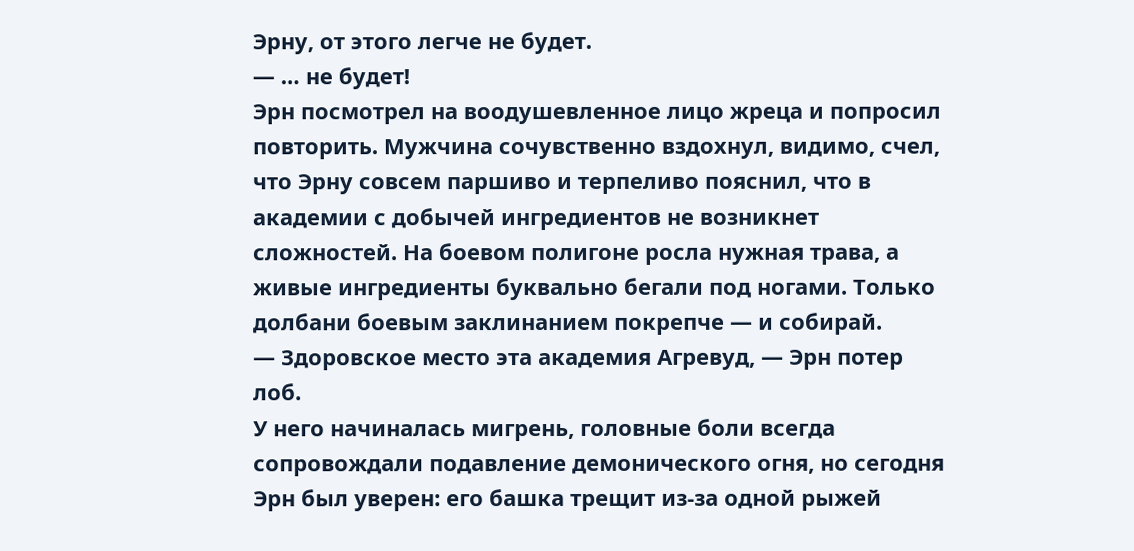Эрну, от этого легче не будет.
— … не будет!
Эрн посмотрел на воодушевленное лицо жреца и попросил повторить. Мужчина сочувственно вздохнул, видимо, счел, что Эрну совсем паршиво и терпеливо пояснил, что в академии с добычей ингредиентов не возникнет сложностей. На боевом полигоне росла нужная трава, а живые ингредиенты буквально бегали под ногами. Только долбани боевым заклинанием покрепче — и собирай.
— Здоровское место эта академия Агревуд, — Эрн потер лоб.
У него начиналась мигрень, головные боли всегда сопровождали подавление демонического огня, но сегодня Эрн был уверен: его башка трещит из-за одной рыжей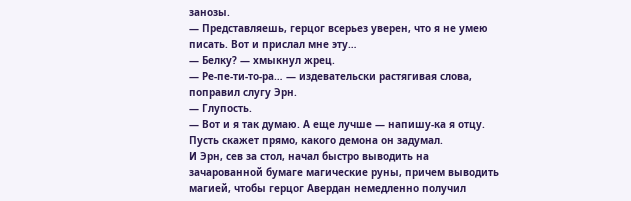занозы.
— Представляешь, герцог всерьез уверен, что я не умею писать. Вот и прислал мне эту…
— Белку? — хмыкнул жрец.
— Ре-пе-ти-то-ра… — издевательски растягивая слова, поправил слугу Эрн.
— Глупость.
— Вот и я так думаю. А еще лучше — напишу-ка я отцу. Пусть скажет прямо, какого демона он задумал.
И Эрн, сев за стол, начал быстро выводить на зачарованной бумаге магические руны, причем выводить магией, чтобы герцог Авердан немедленно получил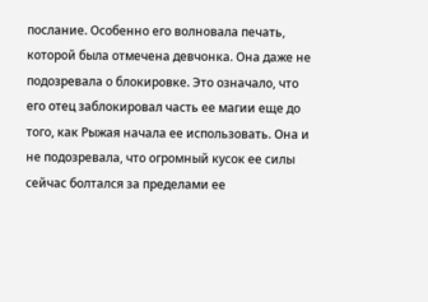послание. Особенно его волновала печать, которой была отмечена девчонка. Она даже не подозревала о блокировке. Это означало, что его отец заблокировал часть ее магии еще до того, как Рыжая начала ее использовать. Она и не подозревала, что огромный кусок ее силы сейчас болтался за пределами ее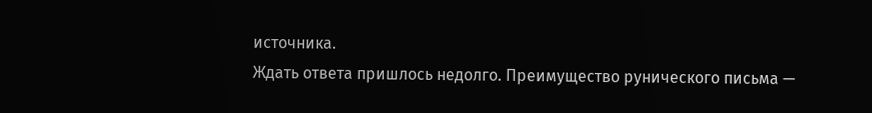источника.
Ждать ответа пришлось недолго. Преимущество рунического письма —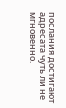послания достигают адресата чуть ли не мгновенно.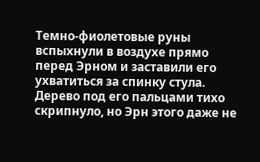Темно-фиолетовые руны вспыхнули в воздухе прямо перед Эрном и заставили его ухватиться за спинку стула. Дерево под его пальцами тихо скрипнуло, но Эрн этого даже не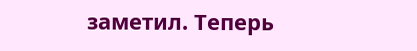заметил. Теперь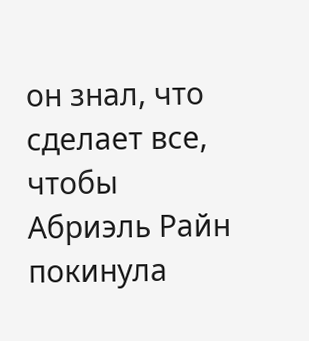он знал, что сделает все, чтобы Абриэль Райн покинула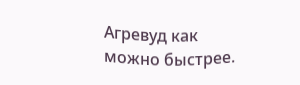Агревуд как можно быстрее.